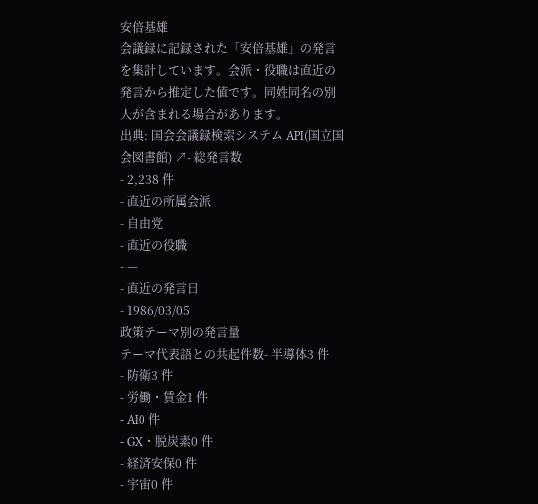安倍基雄
会議録に記録された「安倍基雄」の発言を集計しています。会派・役職は直近の発言から推定した値です。同姓同名の別人が含まれる場合があります。
出典: 国会会議録検索システム API(国立国会図書館) ↗- 総発言数
- 2,238 件
- 直近の所属会派
- 自由党
- 直近の役職
- —
- 直近の発言日
- 1986/03/05
政策テーマ別の発言量
テーマ代表語との共起件数- 半導体3 件
- 防衛3 件
- 労働・賃金1 件
- AI0 件
- GX・脱炭素0 件
- 経済安保0 件
- 宇宙0 件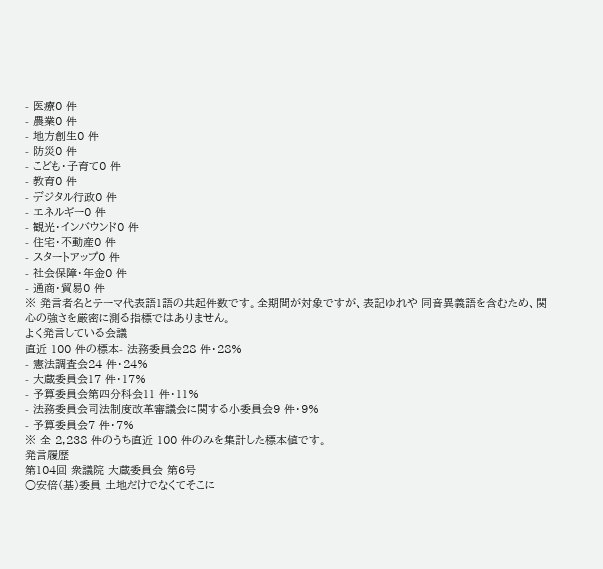- 医療0 件
- 農業0 件
- 地方創生0 件
- 防災0 件
- こども・子育て0 件
- 教育0 件
- デジタル行政0 件
- エネルギー0 件
- 観光・インバウンド0 件
- 住宅・不動産0 件
- スタートアップ0 件
- 社会保障・年金0 件
- 通商・貿易0 件
※ 発言者名とテーマ代表語1語の共起件数です。全期間が対象ですが、表記ゆれや 同音異義語を含むため、関心の強さを厳密に測る指標ではありません。
よく発言している会議
直近 100 件の標本- 法務委員会28 件・28%
- 憲法調査会24 件・24%
- 大蔵委員会17 件・17%
- 予算委員会第四分科会11 件・11%
- 法務委員会司法制度改革審議会に関する小委員会9 件・9%
- 予算委員会7 件・7%
※ 全 2,238 件のうち直近 100 件のみを集計した標本値です。
発言履歴
第104回 衆議院 大蔵委員会 第6号
○安倍(基)委員 土地だけでなくてそこに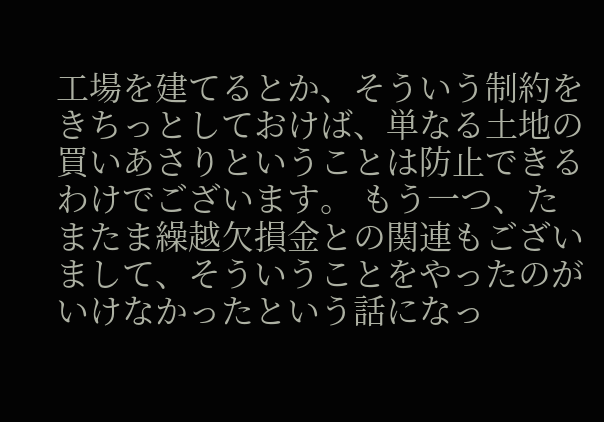工場を建てるとか、そういう制約をきちっとしておけば、単なる土地の買いあさりということは防止できるわけでございます。 もう一つ、たまたま繰越欠損金との関連もございまして、そういうことをやったのがいけなかったという話になっ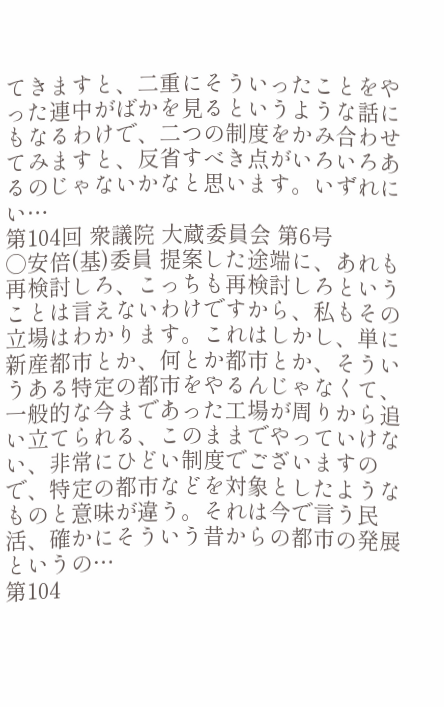てきますと、二重にそういったことをやった連中がばかを見るというような話にもなるわけで、二つの制度をかみ合わせてみますと、反省すべき点がいろいろあるのじゃないかなと思います。いずれにい…
第104回 衆議院 大蔵委員会 第6号
○安倍(基)委員 提案した途端に、あれも再検討しろ、こっちも再検討しろということは言えないわけですから、私もその立場はわかります。これはしかし、単に新産都市とか、何とか都市とか、そういうある特定の都市をやるんじゃなくて、一般的な今まであった工場が周りから追い立てられる、このままでやっていけない、非常にひどい制度でございますので、特定の都市などを対象としたようなものと意味が違う。それは今で言う民活、確かにそういう昔からの都市の発展というの…
第104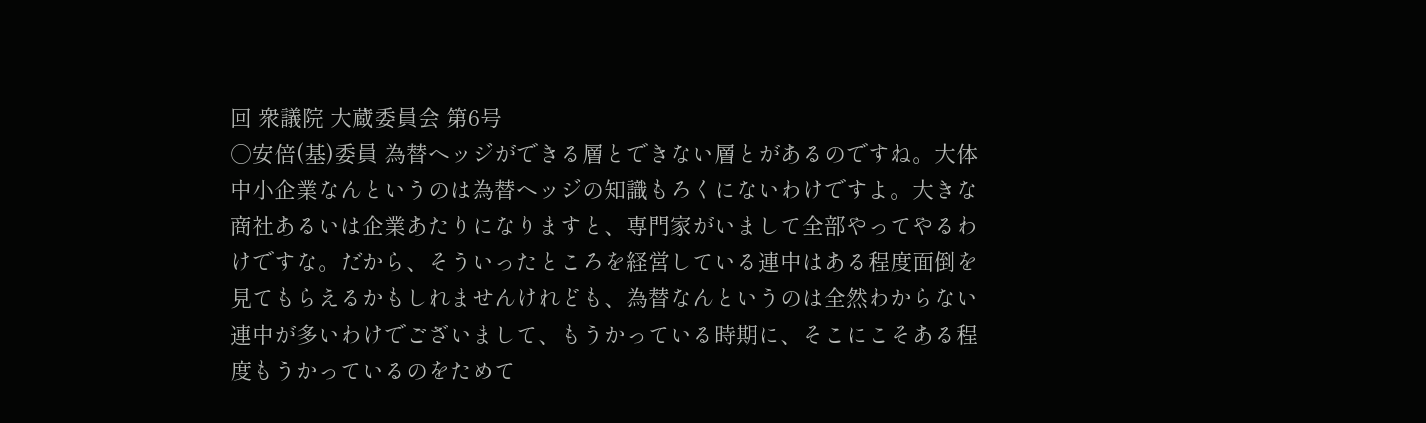回 衆議院 大蔵委員会 第6号
○安倍(基)委員 為替ヘッジができる層とできない層とがあるのですね。大体中小企業なんというのは為替ヘッジの知識もろくにないわけですよ。大きな商社あるいは企業あたりになりますと、専門家がいまして全部やってやるわけですな。だから、そういったところを経営している連中はある程度面倒を見てもらえるかもしれませんけれども、為替なんというのは全然わからない連中が多いわけでございまして、もうかっている時期に、そこにこそある程度もうかっているのをためて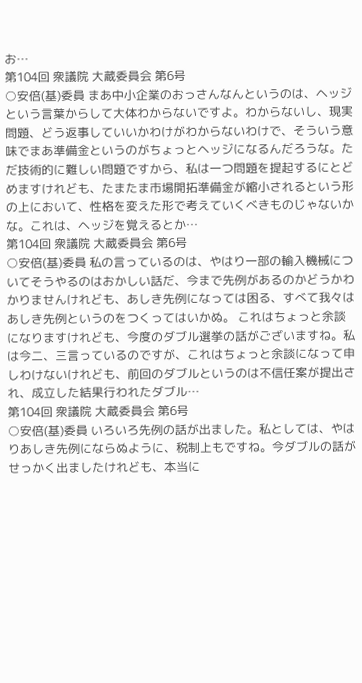お…
第104回 衆議院 大蔵委員会 第6号
○安倍(基)委員 まあ中小企業のおっさんなんというのは、ヘッジという言葉からして大体わからないですよ。わからないし、現実問題、どう返事していいかわけがわからないわけで、そういう意味でまあ準備金というのがちょっとヘッジになるんだろうな。ただ技術的に難しい問題ですから、私は一つ問題を提起するにとどめますけれども、たまたま市場開拓準備金が縮小されるという形の上において、性格を変えた形で考えていくべきものじゃないかな。これは、ヘッジを覚えるとか…
第104回 衆議院 大蔵委員会 第6号
○安倍(基)委員 私の言っているのは、やはり一部の輸入機械についてそうやるのはおかしい話だ、今まで先例があるのかどうかわかりませんけれども、あしき先例になっては困る、すべて我々はあしき先例というのをつくってはいかぬ。 これはちょっと余談になりますけれども、今度のダブル選挙の話がございますね。私は今二、三言っているのですが、これはちょっと余談になって申しわけないけれども、前回のダブルというのは不信任案が提出され、成立した結果行われたダブル…
第104回 衆議院 大蔵委員会 第6号
○安倍(基)委員 いろいろ先例の話が出ました。私としては、やはりあしき先例にならぬように、税制上もですね。今ダブルの話がせっかく出ましたけれども、本当に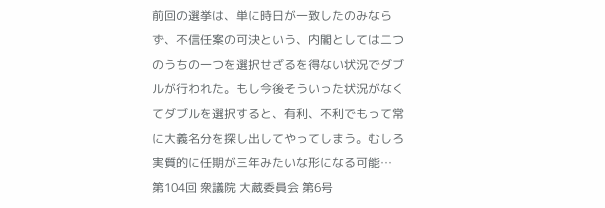前回の選挙は、単に時日が一致したのみならず、不信任案の可決という、内閣としては二つのうちの一つを選択せざるを得ない状況でダブルが行われた。もし今後そういった状況がなくてダブルを選択すると、有利、不利でもって常に大義名分を探し出してやってしまう。むしろ実質的に任期が三年みたいな形になる可能…
第104回 衆議院 大蔵委員会 第6号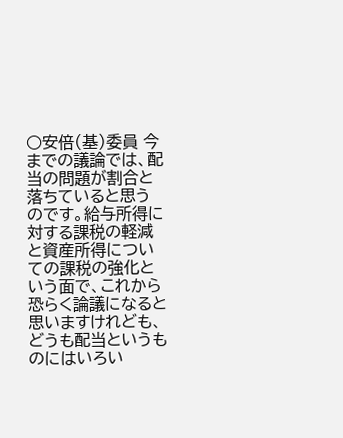○安倍(基)委員 今までの議論では、配当の問題が割合と落ちていると思うのです。給与所得に対する課税の軽減と資産所得についての課税の強化という面で、これから恐らく論議になると思いますけれども、どうも配当というものにはいろい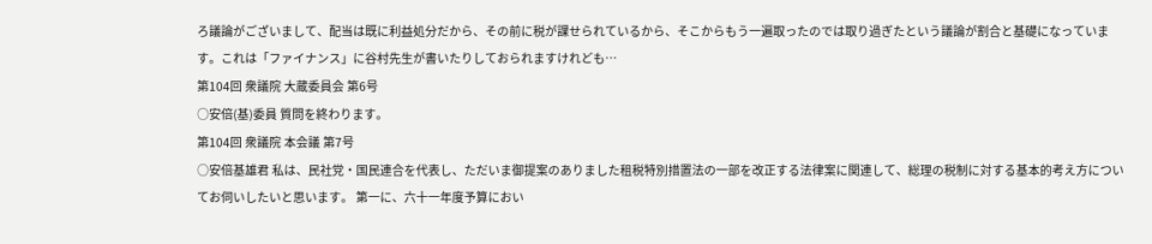ろ議論がございまして、配当は既に利益処分だから、その前に税が課せられているから、そこからもう一遍取ったのでは取り過ぎたという議論が割合と基礎になっています。これは「ファイナンス」に谷村先生が書いたりしておられますけれども…
第104回 衆議院 大蔵委員会 第6号
○安倍(基)委員 質問を終わります。
第104回 衆議院 本会議 第7号
○安倍基雄君 私は、民社党・国民連合を代表し、ただいま御提案のありました租税特別措置法の一部を改正する法律案に関連して、総理の税制に対する基本的考え方についてお伺いしたいと思います。 第一に、六十一年度予算におい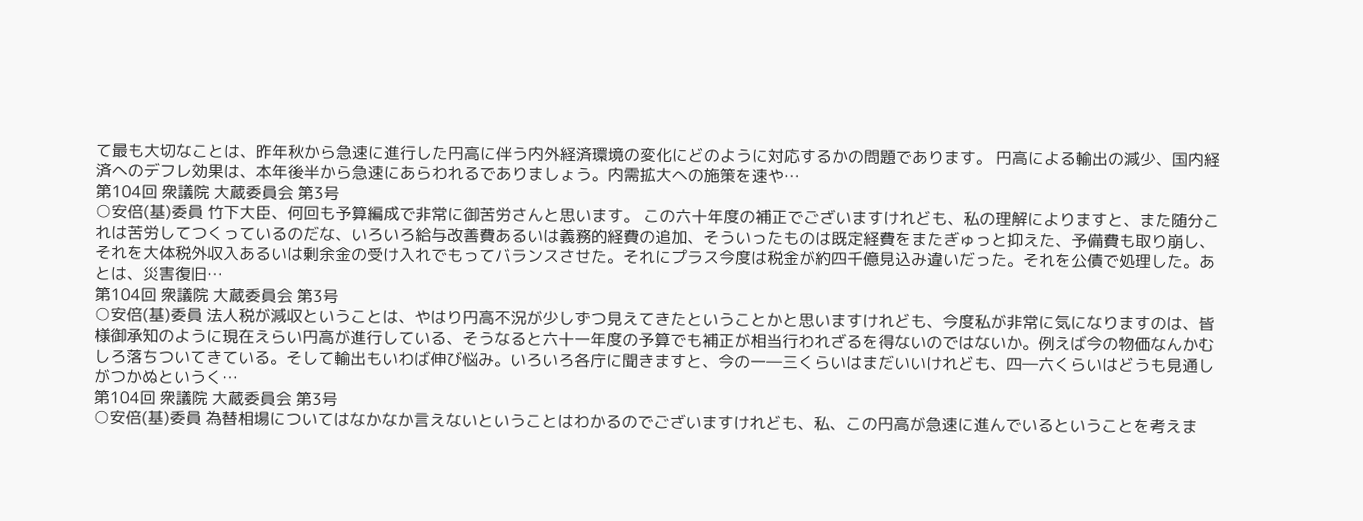て最も大切なことは、昨年秋から急速に進行した円高に伴う内外経済環境の変化にどのように対応するかの問題であります。 円高による輸出の減少、国内経済へのデフレ効果は、本年後半から急速にあらわれるでありましょう。内需拡大への施策を速や…
第104回 衆議院 大蔵委員会 第3号
○安倍(基)委員 竹下大臣、何回も予算編成で非常に御苦労さんと思います。 この六十年度の補正でございますけれども、私の理解によりますと、また随分これは苦労してつくっているのだな、いろいろ給与改善費あるいは義務的経費の追加、そういったものは既定経費をまたぎゅっと抑えた、予備費も取り崩し、それを大体税外収入あるいは剰余金の受け入れでもってバランスさせた。それにプラス今度は税金が約四千億見込み違いだった。それを公債で処理した。あとは、災害復旧…
第104回 衆議院 大蔵委員会 第3号
○安倍(基)委員 法人税が減収ということは、やはり円高不況が少しずつ見えてきたということかと思いますけれども、今度私が非常に気になりますのは、皆様御承知のように現在えらい円高が進行している、そうなると六十一年度の予算でも補正が相当行われざるを得ないのではないか。例えば今の物価なんかむしろ落ちついてきている。そして輸出もいわば伸び悩み。いろいろ各庁に聞きますと、今の一―三くらいはまだいいけれども、四―六くらいはどうも見通しがつかぬというく…
第104回 衆議院 大蔵委員会 第3号
○安倍(基)委員 為替相場についてはなかなか言えないということはわかるのでございますけれども、私、この円高が急速に進んでいるということを考えま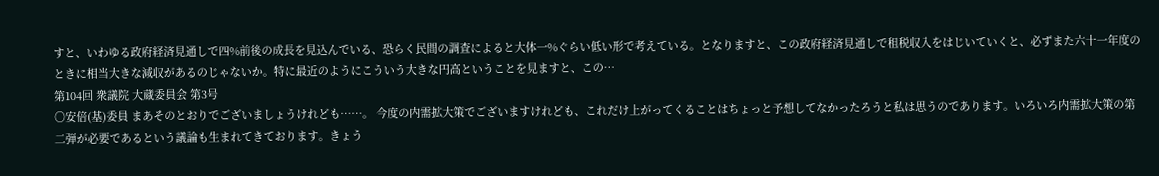すと、いわゆる政府経済見通しで四%前後の成長を見込んでいる、恐らく民間の調査によると大体一%ぐらい低い形で考えている。となりますと、この政府経済見通しで租税収入をはじいていくと、必ずまた六十一年度のときに相当大きな減収があるのじゃないか。特に最近のようにこういう大きな円高ということを見ますと、この…
第104回 衆議院 大蔵委員会 第3号
○安倍(基)委員 まあそのとおりでございましょうけれども……。 今度の内需拡大策でございますけれども、これだけ上がってくることはちょっと予想してなかったろうと私は思うのであります。いろいろ内需拡大策の第二弾が必要であるという議論も生まれてきております。きょう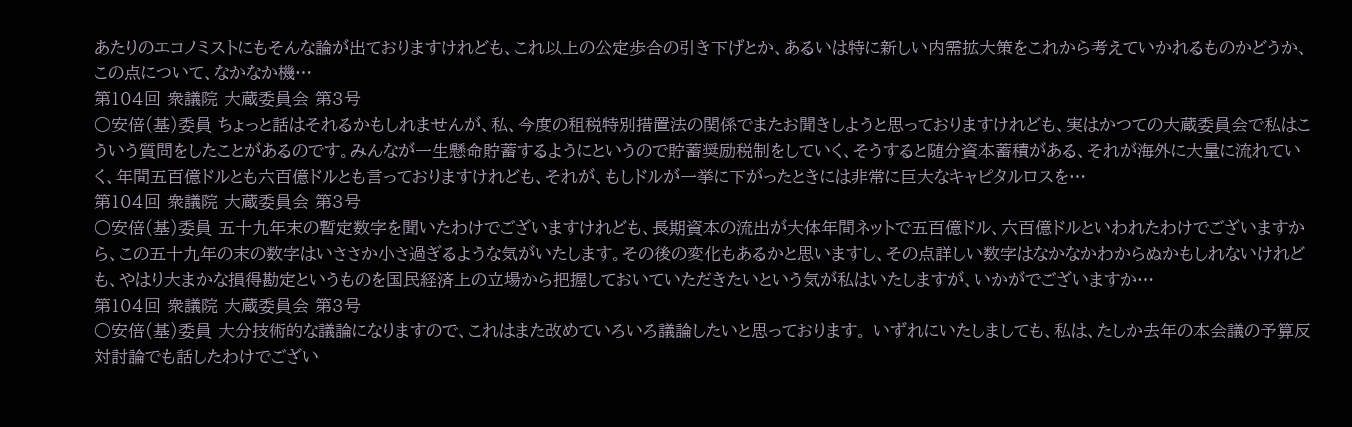あたりのエコノミストにもそんな論が出ておりますけれども、これ以上の公定歩合の引き下げとか、あるいは特に新しい内需拡大策をこれから考えていかれるものかどうか、この点について、なかなか機…
第104回 衆議院 大蔵委員会 第3号
○安倍(基)委員 ちょっと話はそれるかもしれませんが、私、今度の租税特別措置法の関係でまたお聞きしようと思っておりますけれども、実はかつての大蔵委員会で私はこういう質問をしたことがあるのです。みんなが一生懸命貯蓄するようにというので貯蓄奨励税制をしていく、そうすると随分資本蓄積がある、それが海外に大量に流れていく、年間五百億ドルとも六百億ドルとも言っておりますけれども、それが、もしドルが一挙に下がったときには非常に巨大なキャピタルロスを…
第104回 衆議院 大蔵委員会 第3号
○安倍(基)委員 五十九年末の暫定数字を聞いたわけでございますけれども、長期資本の流出が大体年間ネットで五百億ドル、六百億ドルといわれたわけでございますから、この五十九年の末の数字はいささか小さ過ぎるような気がいたします。その後の変化もあるかと思いますし、その点詳しい数字はなかなかわからぬかもしれないけれども、やはり大まかな損得勘定というものを国民経済上の立場から把握しておいていただきたいという気が私はいたしますが、いかがでございますか…
第104回 衆議院 大蔵委員会 第3号
○安倍(基)委員 大分技術的な議論になりますので、これはまた改めていろいろ議論したいと思っております。 いずれにいたしましても、私は、たしか去年の本会議の予算反対討論でも話したわけでござい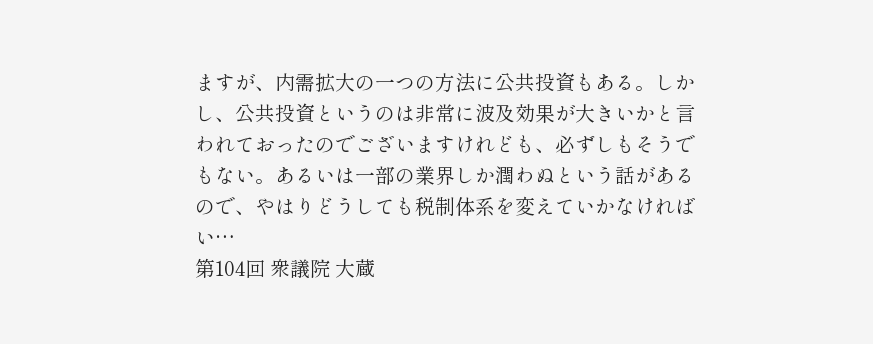ますが、内需拡大の一つの方法に公共投資もある。しかし、公共投資というのは非常に波及効果が大きいかと言われておったのでございますけれども、必ずしもそうでもない。あるいは一部の業界しか潤わぬという話があるので、やはりどうしても税制体系を変えていかなければい…
第104回 衆議院 大蔵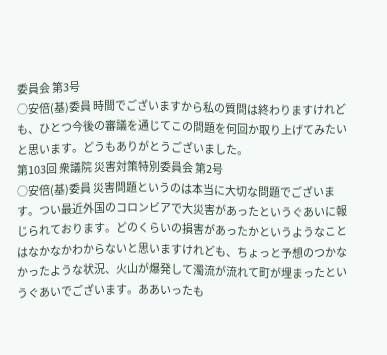委員会 第3号
○安倍(基)委員 時間でございますから私の質問は終わりますけれども、ひとつ今後の審議を通じてこの問題を何回か取り上げてみたいと思います。どうもありがとうございました。
第103回 衆議院 災害対策特別委員会 第2号
○安倍(基)委員 災害問題というのは本当に大切な問題でございます。つい最近外国のコロンビアで大災害があったというぐあいに報じられております。どのくらいの損害があったかというようなことはなかなかわからないと思いますけれども、ちょっと予想のつかなかったような状況、火山が爆発して濁流が流れて町が埋まったというぐあいでございます。ああいったも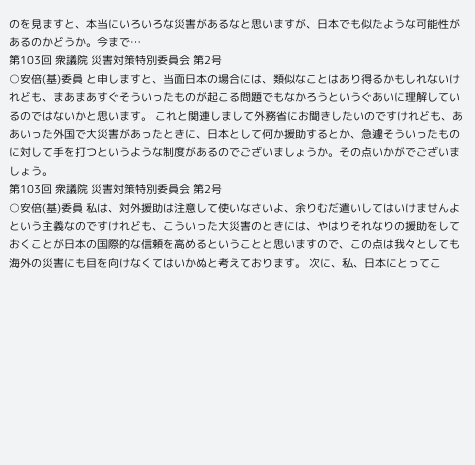のを見ますと、本当にいろいろな災害があるなと思いますが、日本でも似たような可能性があるのかどうか。今まで…
第103回 衆議院 災害対策特別委員会 第2号
○安倍(基)委員 と申しますと、当面日本の場合には、類似なことはあり得るかもしれないけれども、まあまあすぐそういったものが起こる問題でもなかろうというぐあいに理解しているのではないかと思います。 これと関連しまして外務省にお聞きしたいのですけれども、ああいった外国で大災害があったときに、日本として何か援助するとか、急遽そういったものに対して手を打つというような制度があるのでございましょうか。その点いかがでございましょう。
第103回 衆議院 災害対策特別委員会 第2号
○安倍(基)委員 私は、対外援助は注意して使いなさいよ、余りむだ遣いしてはいけませんよという主義なのですけれども、こういった大災害のときには、やはりそれなりの援助をしておくことが日本の国際的な信頼を高めるということと思いますので、この点は我々としても海外の災害にも目を向けなくてはいかぬと考えております。 次に、私、日本にとってこ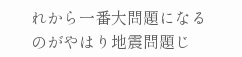れから一番大問題になるのがやはり地震問題じ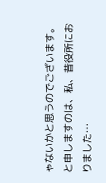ゃないかと思うのでございます。と申しますのは、私、昔役所におりました…